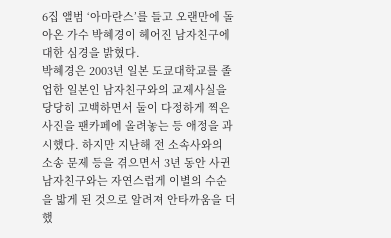6집 앨범 ‘아마란스’를 들고 오랜만에 돌아온 가수 박혜경이 헤어진 남자친구에 대한 심경을 밝혔다.
박혜경은 2003년 일본 도쿄대학교를 졸업한 일본인 남자친구와의 교제사실을 당당히 고백하면서 둘이 다정하게 찍은 사진을 팬카페에 올려놓는 등 애정을 과시했다. 하지만 지난해 전 소속사와의 소송 문제 등을 겪으면서 3년 동안 사귄 남자친구와는 자연스럽게 이별의 수순을 밟게 된 것으로 알려져 안타까움을 더했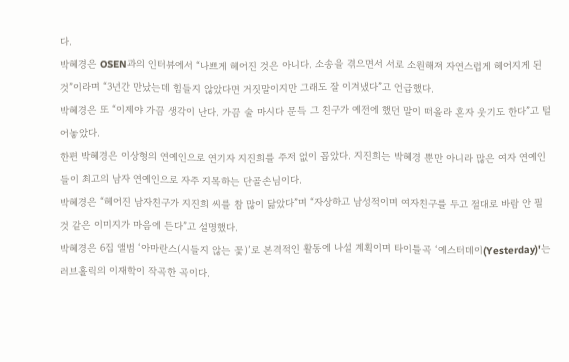다.
박혜경은 OSEN과의 인터뷰에서 “나쁘게 헤어진 것은 아니다. 소송을 겪으면서 서로 소원해져 자연스럽게 헤어지게 된 것”이라며 “3년간 만났는데 힘들지 않았다면 거짓말이지만 그래도 잘 이겨냈다”고 언급했다.
박혜경은 또 “이제야 가끔 생각이 난다. 가끔 술 마시다 문득 그 친구가 예전에 했던 말이 떠올라 혼자 웃기도 한다”고 털어놓았다.
한편 박혜경은 이상형의 연예인으로 연기자 지진희를 주저 없이 꼽았다. 지진희는 박혜경 뿐만 아니라 많은 여자 연예인들이 최고의 남자 연예인으로 자주 지목하는 단골손님이다.
박혜경은 “헤어진 남자친구가 지진희 씨를 참 많이 닮았다”며 “자상하고 남성적이며 여자친구를 두고 절대로 바람 안 필 것 같은 이미지가 마음에 든다”고 설명했다.
박혜경은 6집 앨범 ‘아마란스(시들지 않는 꽃)’로 본격적인 활동에 나설 계획이며 타이틀곡 ‘예스터데이(Yesterday)'는 러브홀릭의 이재학이 작곡한 곡이다.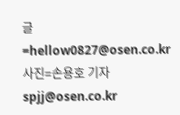글=hellow0827@osen.co.kr 사진=손용호 기자spjj@osen.co.kr